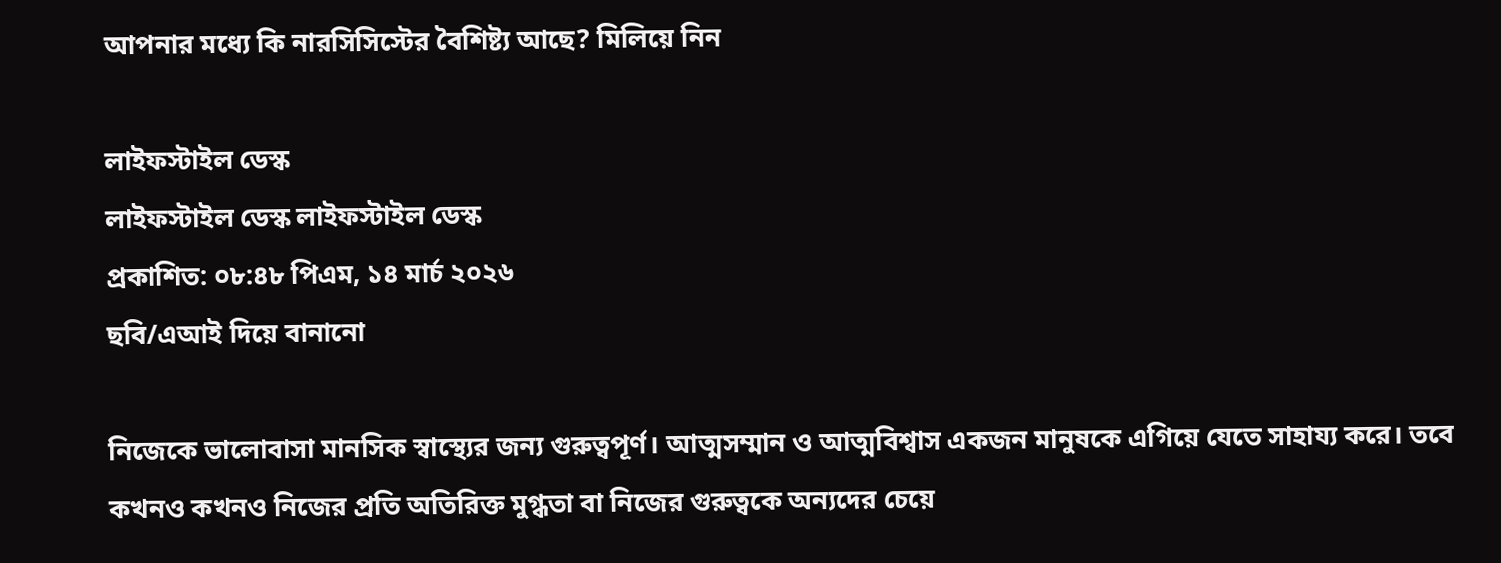আপনার মধ্যে কি নারসিসিস্টের বৈশিষ্ট্য আছে? মিলিয়ে নিন

লাইফস্টাইল ডেস্ক
লাইফস্টাইল ডেস্ক লাইফস্টাইল ডেস্ক
প্রকাশিত: ০৮:৪৮ পিএম, ১৪ মার্চ ২০২৬
ছবি/এআই দিয়ে বানানো

নিজেকে ভালোবাসা মানসিক স্বাস্থ্যের জন্য গুরুত্বপূর্ণ। আত্মসম্মান ও আত্মবিশ্বাস একজন মানুষকে এগিয়ে যেতে সাহায্য করে। তবে কখনও কখনও নিজের প্রতি অতিরিক্ত মুগ্ধতা বা নিজের গুরুত্বকে অন্যদের চেয়ে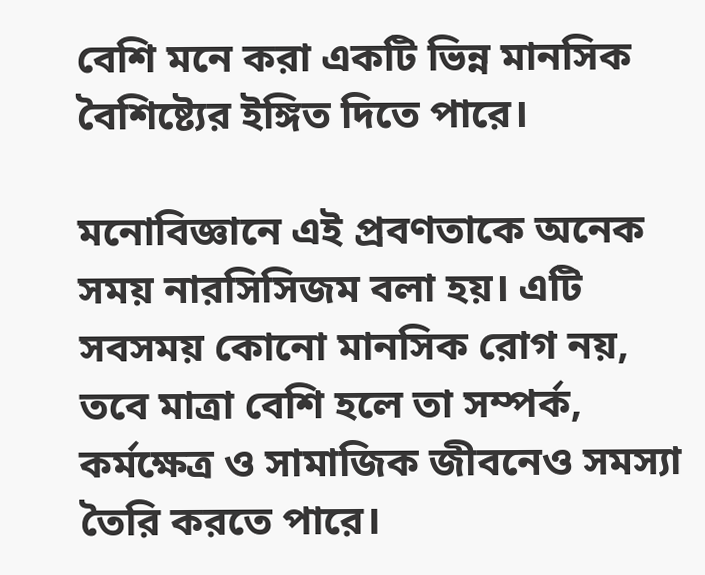বেশি মনে করা একটি ভিন্ন মানসিক বৈশিষ্ট্যের ইঙ্গিত দিতে পারে।

মনোবিজ্ঞানে এই প্রবণতাকে অনেক সময় নারসিসিজম বলা হয়। এটি সবসময় কোনো মানসিক রোগ নয়, তবে মাত্রা বেশি হলে তা সম্পর্ক, কর্মক্ষেত্র ও সামাজিক জীবনেও সমস্যা তৈরি করতে পারে।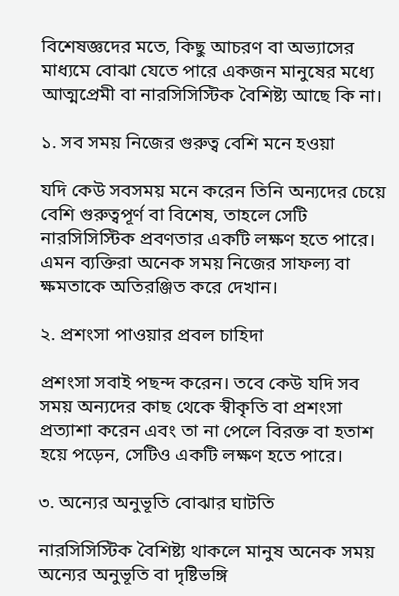বিশেষজ্ঞদের মতে, কিছু আচরণ বা অভ্যাসের মাধ্যমে বোঝা যেতে পারে একজন মানুষের মধ্যে আত্মপ্রেমী বা নারসিসিস্টিক বৈশিষ্ট্য আছে কি না।

১. সব সময় নিজের গুরুত্ব বেশি মনে হওয়া

যদি কেউ সবসময় মনে করেন তিনি অন্যদের চেয়ে বেশি গুরুত্বপূর্ণ বা বিশেষ, তাহলে সেটি নারসিসিস্টিক প্রবণতার একটি লক্ষণ হতে পারে। এমন ব্যক্তিরা অনেক সময় নিজের সাফল্য বা ক্ষমতাকে অতিরঞ্জিত করে দেখান।

২. প্রশংসা পাওয়ার প্রবল চাহিদা

প্রশংসা সবাই পছন্দ করেন। তবে কেউ যদি সব সময় অন্যদের কাছ থেকে স্বীকৃতি বা প্রশংসা প্রত্যাশা করেন এবং তা না পেলে বিরক্ত বা হতাশ হয়ে পড়েন, সেটিও একটি লক্ষণ হতে পারে।

৩. অন্যের অনুভূতি বোঝার ঘাটতি

নারসিসিস্টিক বৈশিষ্ট্য থাকলে মানুষ অনেক সময় অন্যের অনুভূতি বা দৃষ্টিভঙ্গি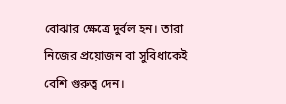বোঝার ক্ষেত্রে দুর্বল হন। তারা নিজের প্রয়োজন বা সুবিধাকেই বেশি গুরুত্ব দেন।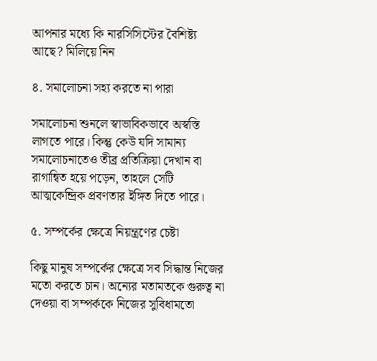আপনার মধ্যে কি নারসিসিস্টের বৈশিষ্ট্য আছে? মিলিয়ে নিন

৪. সমালোচনা সহ্য করতে না পারা

সমালোচনা শুনলে স্বাভাবিকভাবে অস্বস্তি লাগতে পারে। কিন্তু কেউ যদি সামান্য সমালোচনাতেও তীব্র প্রতিক্রিয়া দেখান বা রাগান্বিত হয়ে পড়েন, তাহলে সেটি আত্মকেন্দ্রিক প্রবণতার ইঙ্গিত দিতে পারে।

৫. সম্পর্কের ক্ষেত্রে নিয়ন্ত্রণের চেষ্টা

কিছু মানুষ সম্পর্কের ক্ষেত্রে সব সিদ্ধান্ত নিজের মতো করতে চান। অন্যের মতামতকে গুরুত্ব না দেওয়া বা সম্পর্ককে নিজের সুবিধামতো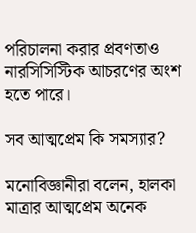পরিচালনা করার প্রবণতাও নারসিসিস্টিক আচরণের অংশ হতে পারে।

সব আত্মপ্রেম কি সমস্যার?

মনোবিজ্ঞানীরা বলেন, হালকা মাত্রার আত্মপ্রেম অনেক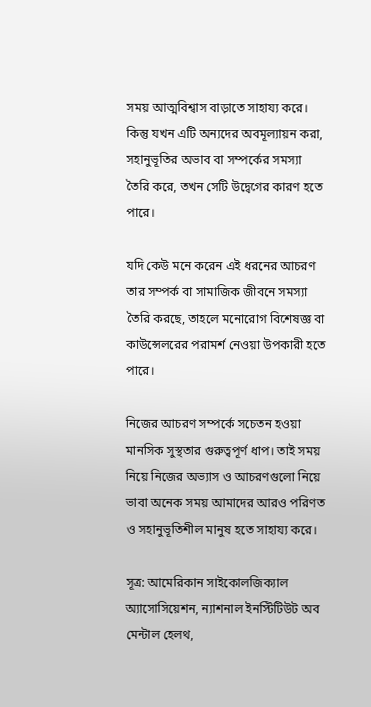সময় আত্মবিশ্বাস বাড়াতে সাহায্য করে। কিন্তু যখন এটি অন্যদের অবমূল্যায়ন করা, সহানুভূতির অভাব বা সম্পর্কের সমস্যা তৈরি করে, তখন সেটি উদ্বেগের কারণ হতে পারে।

যদি কেউ মনে করেন এই ধরনের আচরণ তার সম্পর্ক বা সামাজিক জীবনে সমস্যা তৈরি করছে, তাহলে মনোরোগ বিশেষজ্ঞ বা কাউন্সেলরের পরামর্শ নেওয়া উপকারী হতে পারে।

নিজের আচরণ সম্পর্কে সচেতন হওয়া মানসিক সুস্থতার গুরুত্বপূর্ণ ধাপ। তাই সময় নিয়ে নিজের অভ্যাস ও আচরণগুলো নিয়ে ভাবা অনেক সময় আমাদের আরও পরিণত ও সহানুভূতিশীল মানুষ হতে সাহায্য করে।

সূত্র: আমেরিকান সাইকোলজিক্যাল অ্যাসোসিয়েশন, ন্যাশনাল ইনস্টিটিউট অব মেন্টাল হেলথ,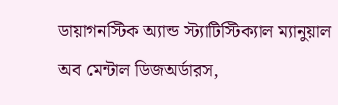ডায়াগনস্টিক অ্যান্ড স্ট্যাটিস্টিক্যাল ম্যানুয়াল অব মেন্টাল ডিজঅর্ডারস,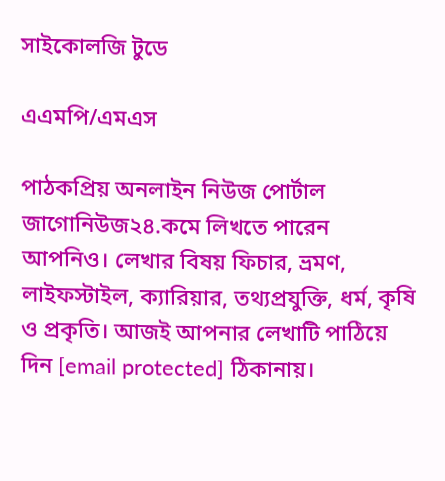সাইকোলজি টুডে

এএমপি/এমএস

পাঠকপ্রিয় অনলাইন নিউজ পোর্টাল জাগোনিউজ২৪.কমে লিখতে পারেন আপনিও। লেখার বিষয় ফিচার, ভ্রমণ, লাইফস্টাইল, ক্যারিয়ার, তথ্যপ্রযুক্তি, ধর্ম, কৃষি ও প্রকৃতি। আজই আপনার লেখাটি পাঠিয়ে দিন [email protected] ঠিকানায়।